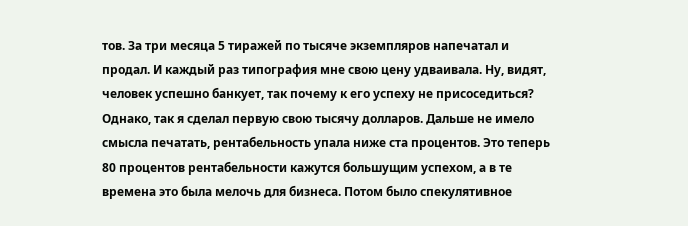тов. За три месяца 5 тиражей по тысяче экземпляров напечатал и продал. И каждый раз типография мне свою цену удваивала. Ну, видят, человек успешно банкует, так почему к его успеху не присоседиться? Однако, так я сделал первую свою тысячу долларов. Дальше не имело смысла печатать, рентабельность упала ниже ста процентов. Это теперь 80 процентов рентабельности кажутся большущим успехом, а в те времена это была мелочь для бизнеса. Потом было спекулятивное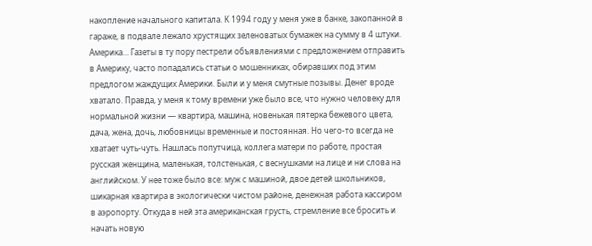накопление начального капитала. К 1994 году у меня уже в банке, закопанной в гараже, в подвале лежало хрустящих зеленоватых бумажек на сумму в 4 штуки. Америка… Газеты в ту пору пестрели объявлениями с предложением отправить в Америку, часто попадались статьи о мошенниках, обиравших под этим предлогом жаждущих Америки. Были и у меня смутные позывы. Денег вроде хватало. Правда, у меня к тому времени уже было все, что нужно человеку для нормальной жизни — квартира, машина, новенькая пятерка бежевого цвета, дача, жена, дочь, любовницы временные и постоянная. Но чего-то всегда не хватает чуть-чуть. Нашлась попутчица, коллега матери по работе, простая русская женщина, маленькая, толстенькая, с веснушками на лице и ни слова на английском. У нее тоже было все: муж с машиной, двое детей школьников, шикарная квартира в экологически чистом районе, денежная работа кассиром в аэропорту. Откуда в ней эта американская грусть, стремление все бросить и начать новую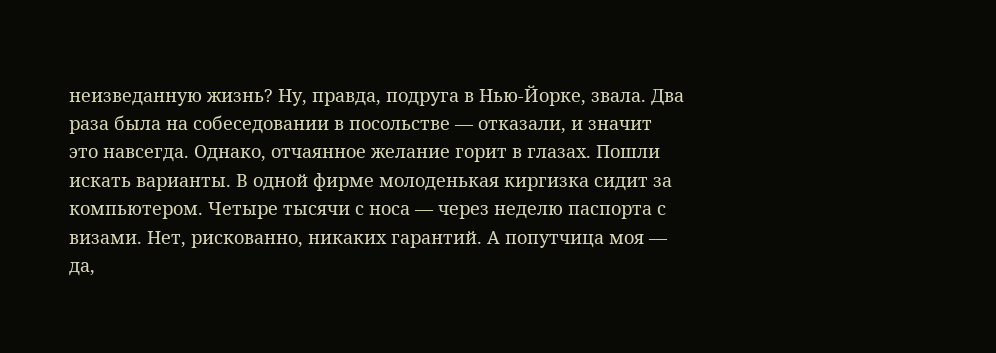неизведанную жизнь? Ну, правда, подруга в Нью-Йорке, звала. Два раза была на собеседовании в посольстве — отказали, и значит это навсегда. Однако, отчаянное желание горит в глазах. Пошли искать варианты. В одной фирме молоденькая киргизка сидит за компьютером. Четыре тысячи с носа — через неделю паспорта с визами. Нет, рискованно, никаких гарантий. А попутчица моя — да,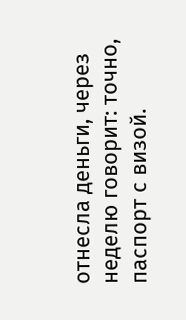отнесла деньги, через неделю говорит: точно, паспорт с визой.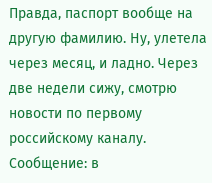Правда, паспорт вообще на другую фамилию. Ну, улетела через месяц, и ладно. Через две недели сижу, смотрю новости по первому российскому каналу. Сообщение: в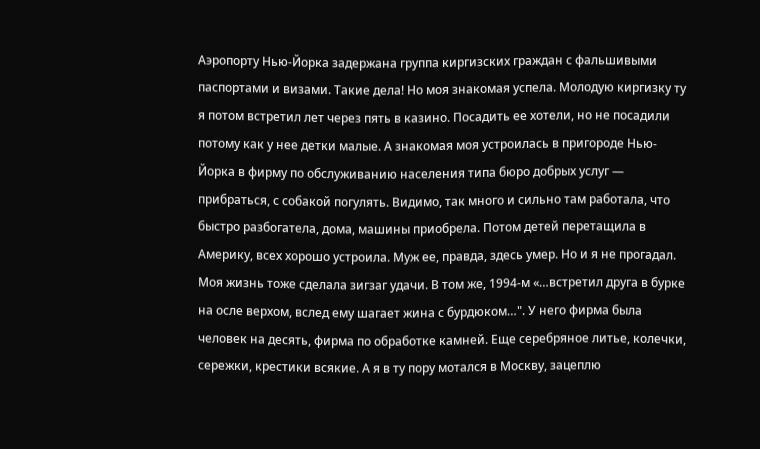Аэропорту Нью-Йорка задержана группа киргизских граждан с фальшивыми паспортами и визами. Такие дела! Но моя знакомая успела. Молодую киргизку ту я потом встретил лет через пять в казино. Посадить ее хотели, но не посадили потому как у нее детки малые. А знакомая моя устроилась в пригороде Нью-Йорка в фирму по обслуживанию населения типа бюро добрых услуг — прибраться, с собакой погулять. Видимо, так много и сильно там работала, что быстро разбогатела, дома, машины приобрела. Потом детей перетащила в Америку, всех хорошо устроила. Муж ее, правда, здесь умер. Но и я не прогадал. Моя жизнь тоже сделала зигзаг удачи. В том же, 1994-м «…встретил друга в бурке на осле верхом, вслед ему шагает жина с бурдюком…". У него фирма была человек на десять, фирма по обработке камней. Еще серебряное литье, колечки, сережки, крестики всякие. А я в ту пору мотался в Москву, зацеплю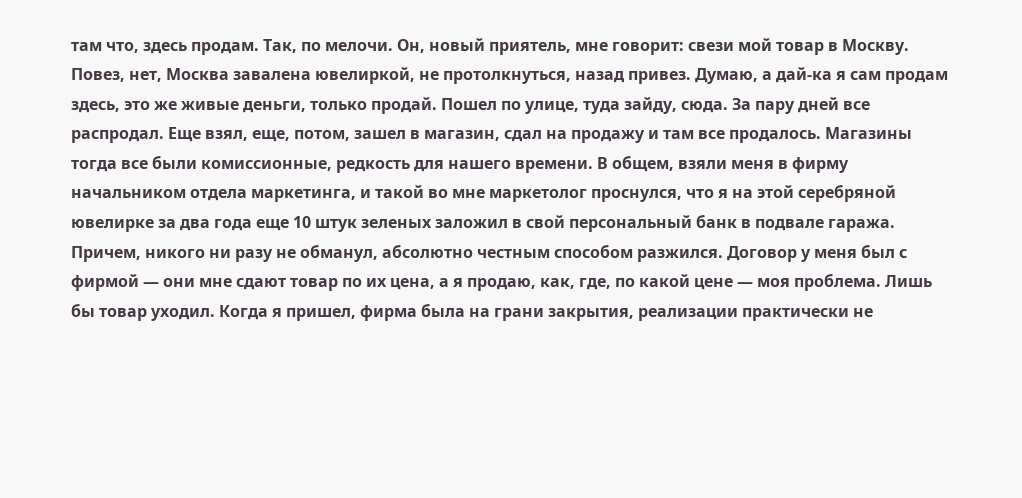там что, здесь продам. Так, по мелочи. Он, новый приятель, мне говорит: свези мой товар в Москву. Повез, нет, Москва завалена ювелиркой, не протолкнуться, назад привез. Думаю, а дай-ка я сам продам здесь, это же живые деньги, только продай. Пошел по улице, туда зайду, сюда. За пару дней все распродал. Еще взял, еще, потом, зашел в магазин, сдал на продажу и там все продалось. Магазины тогда все были комиссионные, редкость для нашего времени. В общем, взяли меня в фирму начальником отдела маркетинга, и такой во мне маркетолог проснулся, что я на этой серебряной ювелирке за два года еще 10 штук зеленых заложил в свой персональный банк в подвале гаража. Причем, никого ни разу не обманул, абсолютно честным способом разжился. Договор у меня был с фирмой — они мне сдают товар по их цена, а я продаю, как, где, по какой цене — моя проблема. Лишь бы товар уходил. Когда я пришел, фирма была на грани закрытия, реализации практически не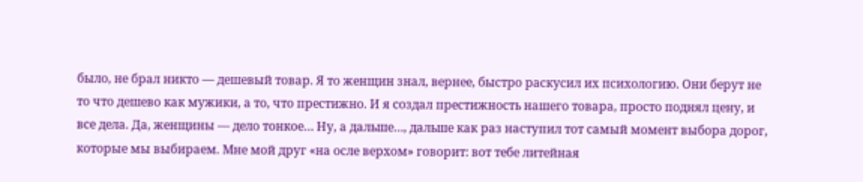было, не брал никто — дешевый товар. Я то женщин знал, вернее, быстро раскусил их психологию. Они берут не то что дешево как мужики, а то, что престижно. И я создал престижность нашего товара, просто поднял цену, и все дела. Да, женщины — дело тонкое… Ну, а дальше…, дальше как раз наступил тот самый момент выбора дорог, которые мы выбираем. Мне мой друг «на осле верхом» говорит: вот тебе литейная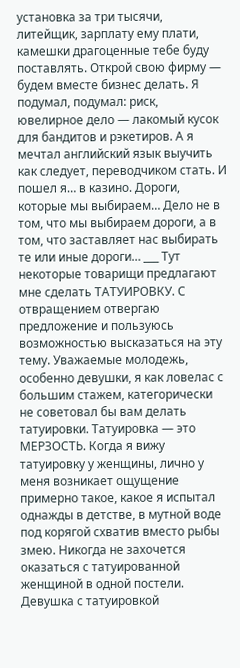установка за три тысячи, литейщик, зарплату ему плати, камешки драгоценные тебе буду поставлять. Открой свою фирму — будем вместе бизнес делать. Я подумал, подумал: риск, ювелирное дело — лакомый кусок для бандитов и рэкетиров. А я мечтал английский язык выучить как следует, переводчиком стать. И пошел я… в казино. Дороги, которые мы выбираем… Дело не в том, что мы выбираем дороги, а в том, что заставляет нас выбирать те или иные дороги… ___ Тут некоторые товарищи предлагают мне сделать ТАТУИРОВКУ. С отвращением отвергаю предложение и пользуюсь возможностью высказаться на эту тему. Уважаемые молодежь, особенно девушки, я как ловелас с большим стажем, категорически не советовал бы вам делать татуировки. Татуировка — это МЕРЗОСТЬ. Когда я вижу татуировку у женщины, лично у меня возникает ощущение примерно такое, какое я испытал однажды в детстве, в мутной воде под корягой схватив вместо рыбы змею. Никогда не захочется оказаться с татуированной женщиной в одной постели. Девушка с татуировкой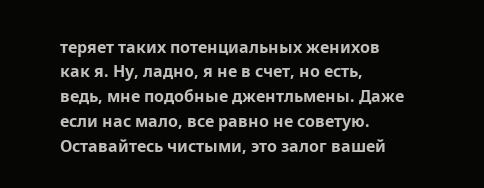теряет таких потенциальных женихов как я. Ну, ладно, я не в счет, но есть, ведь, мне подобные джентльмены. Даже если нас мало, все равно не советую. Оставайтесь чистыми, это залог вашей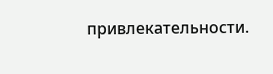привлекательности.